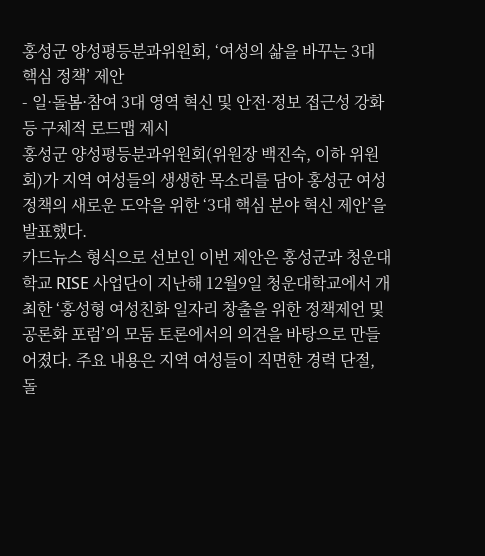홍성군 양성평등분과위원회, ‘여성의 삶을 바꾸는 3대 핵심 정책’ 제안
- 일·돌봄·참여 3대 영역 혁신 및 안전·정보 접근성 강화 등 구체적 로드맵 제시
홍성군 양성평등분과위원회(위원장 백진숙, 이하 위원회)가 지역 여성들의 생생한 목소리를 담아 홍성군 여성 정책의 새로운 도약을 위한 ‘3대 핵심 분야 혁신 제안’을 발표했다.
카드뉴스 형식으로 선보인 이번 제안은 홍성군과 청운대학교 RISE 사업단이 지난해 12월9일 청운대학교에서 개최한 ‘홍성형 여성친화 일자리 창출을 위한 정책제언 및 공론화 포럼’의 모둠 토론에서의 의견을 바탕으로 만들어졌다. 주요 내용은 지역 여성들이 직면한 경력 단절, 돌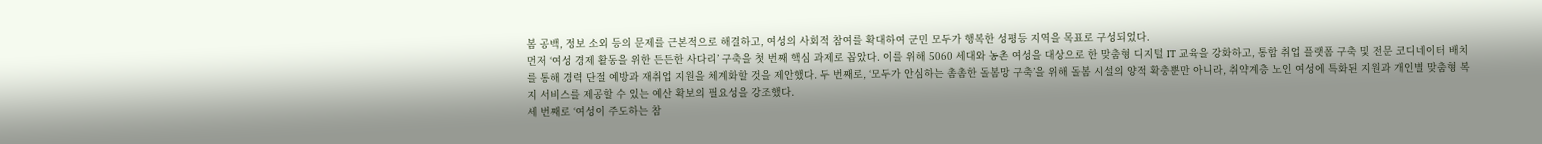봄 공백, 정보 소외 등의 문제를 근본적으로 해결하고, 여성의 사회적 참여를 확대하여 군민 모두가 행복한 성평등 지역을 목표로 구성되었다.
먼저 ‘여성 경제 활동을 위한 든든한 사다리’ 구축을 첫 번째 핵심 과제로 꼽았다. 이를 위해 5060 세대와 농촌 여성을 대상으로 한 맞춤형 디지털 IT 교육을 강화하고, 통합 취업 플랫폼 구축 및 전문 코디네이터 배치를 통해 경력 단절 예방과 재취업 지원을 체계화할 것을 제안했다. 두 번째로, ‘모두가 안심하는 촘촘한 돌봄망 구축’을 위해 돌봄 시설의 양적 확충뿐만 아니라, 취약계층 노인 여성에 특화된 지원과 개인별 맞춤형 복지 서비스를 제공할 수 있는 예산 확보의 필요성을 강조했다.
세 번째로 ‘여성이 주도하는 참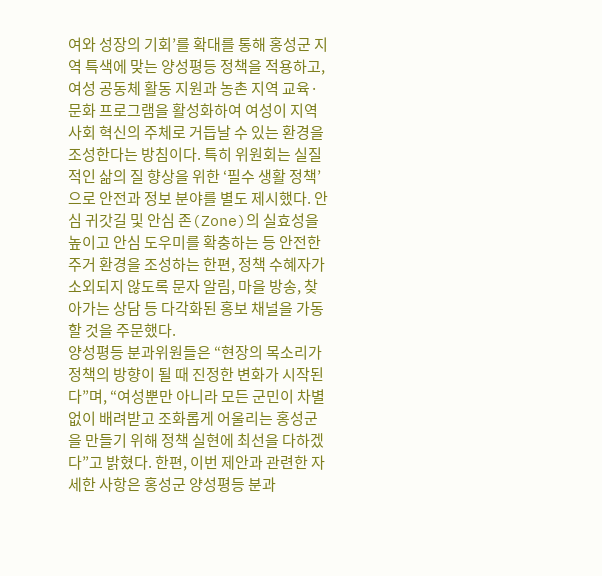여와 성장의 기회’를 확대를 통해 홍성군 지역 특색에 맞는 양성평등 정책을 적용하고, 여성 공동체 활동 지원과 농촌 지역 교육·문화 프로그램을 활성화하여 여성이 지역사회 혁신의 주체로 거듭날 수 있는 환경을 조성한다는 방침이다. 특히 위원회는 실질적인 삶의 질 향상을 위한 ‘필수 생활 정책’으로 안전과 정보 분야를 별도 제시했다. 안심 귀갓길 및 안심 존(Zone)의 실효성을 높이고 안심 도우미를 확충하는 등 안전한 주거 환경을 조성하는 한편, 정책 수혜자가 소외되지 않도록 문자 알림, 마을 방송, 찾아가는 상담 등 다각화된 홍보 채널을 가동할 것을 주문했다.
양성평등 분과위원들은 “현장의 목소리가 정책의 방향이 될 때 진정한 변화가 시작된다”며, “여성뿐만 아니라 모든 군민이 차별 없이 배려받고 조화롭게 어울리는 홍성군을 만들기 위해 정책 실현에 최선을 다하겠다”고 밝혔다. 한편, 이번 제안과 관련한 자세한 사항은 홍성군 양성평등 분과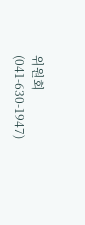위원회(041-630-1947)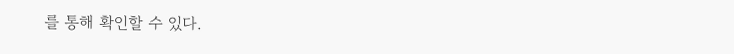를 통해 확인할 수 있다.